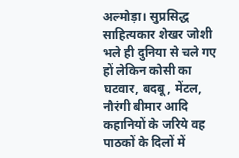अल्मोड़ा। सुप्रसिद्ध साहित्यकार शेखर जोशी भले ही दुनिया से चले गए हों लेकिन कोसी का घटवार, बदबू, मेंटल, नौरंगी बीमार आदि कहानियों के जरिये वह पाठकों के दिलों में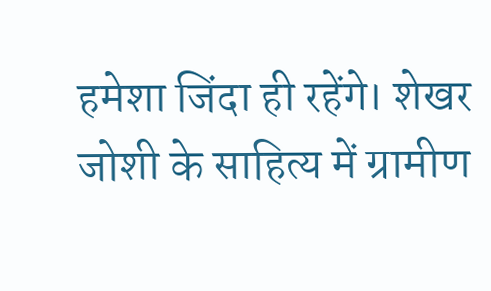हमेशा जिंदा ही रहेंगे। शेखर जोशी के साहित्य में ग्रामीण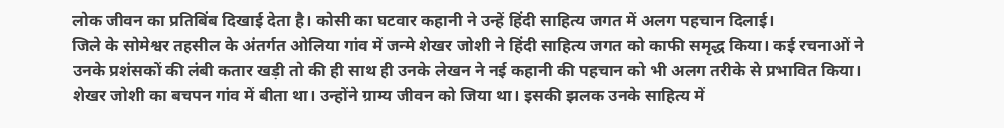लोक जीवन का प्रतिबिंब दिखाई देता है। कोसी का घटवार कहानी ने उन्हें हिंदी साहित्य जगत में अलग पहचान दिलाई।
जिले के सोमेश्वर तहसील के अंतर्गत ओलिया गांव में जन्मे शेखर जोशी ने हिंदी साहित्य जगत को काफी समृद्ध किया। कई रचनाओं ने उनके प्रशंसकों की लंबी कतार खड़ी तो की ही साथ ही उनके लेखन ने नई कहानी की पहचान को भी अलग तरीके से प्रभावित किया।
शेखर जोशी का बचपन गांव में बीता था। उन्होंने ग्राम्य जीवन को जिया था। इसकी झलक उनके साहित्य में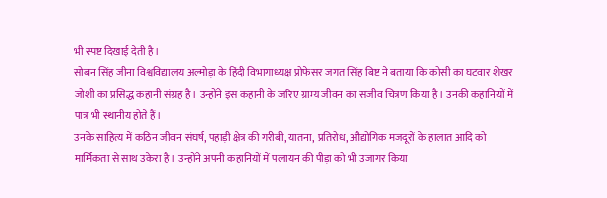भी स्पष्ट दिखाई देती है।
सोबन सिंह जीना विश्वविद्यालय अल्मोड़ा के हिंदी विभागाध्यक्ष प्रोफेसर जगत सिंह बिष्ट ने बताया कि कोसी का घटवार शेखर जोशी का प्रसिद्ध कहानी संग्रह है। उन्होंने इस कहानी के जरिए ग्राम्य जीवन का सजीव चित्रण किया है। उनकी कहानियों में पात्र भी स्थानीय होते हैं।
उनके साहित्य में कठिन जीवन संघर्ष, पहाड़ी क्षेत्र की गरीबी, यातना, प्रतिरोध, औद्योगिक मजदूरों के हालात आदि को मार्मिकता से साथ उकेरा है। उन्होंने अपनी कहानियों में पलायन की पीड़ा को भी उजागर किया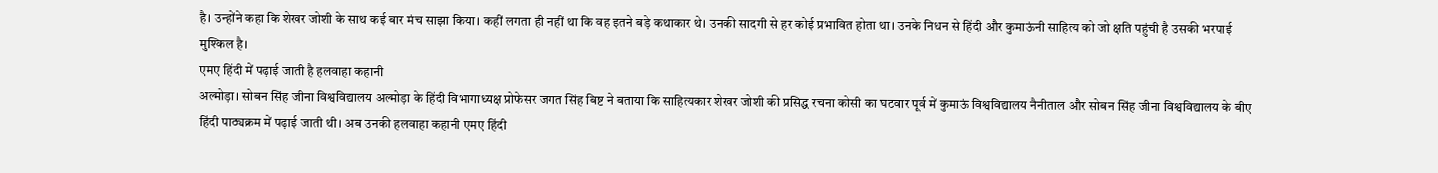है। उन्होंने कहा कि शेखर जोशी के साथ कई बार मंच साझा किया। कहीं लगता ही नहीं था कि वह इतने बड़े कथाकार थे। उनकी सादगी से हर कोई प्रभावित होता था। उनके निधन से हिंदी और कुमाऊंनी साहित्य को जो क्षति पहुंची है उसकी भरपाई मुश्किल है।
एमए हिंदी में पढ़ाई जाती है हलवाहा कहानी
अल्मोड़ा। सोबन सिंह जीना विश्वविद्यालय अल्मोड़ा के हिंदी विभागाध्यक्ष प्रोफेसर जगत सिंह बिष्ट ने बताया कि साहित्यकार शेखर जोशी की प्रसिद्ध रचना कोसी का घटवार पूर्व में कुमाऊं विश्वविद्यालय नैनीताल और सोबन सिंह जीना विश्वविद्यालय के बीए हिंदी पाठ्यक्रम में पढ़ाई जाती थी। अब उनकी हलवाहा कहानी एमए हिंदी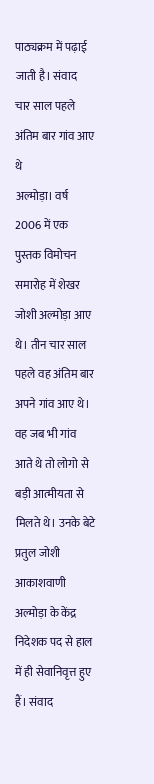पाठ्यक्रम में पढ़ाई जाती है। संवाद
चार साल पहले अंतिम बार गांव आए थे
अल्मोड़ा। वर्ष 2006 में एक पुस्तक विमोचन समारोह में शेखर जोशी अल्मोड़ा आए थे। तीन चार साल पहले वह अंतिम बार अपने गांव आए थे। वह जब भी गांव आते थे तो लोगो से बड़ी आत्मीयता से मिलते थे। उनके बेटे प्रतुल जोशी आकाशवाणी अल्मोड़ा के केंद्र निदेशक पद से हाल में ही सेवानिवृत्त हुए हैं। संवाद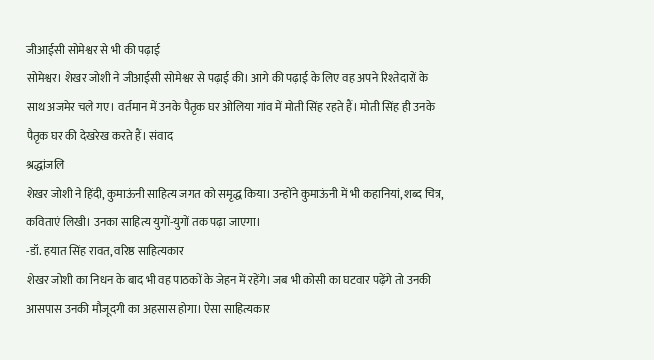जीआईसी सोमेश्वर से भी की पढ़ाई
सोमेश्वर। शेखर जोशी ने जीआईसी सोमेश्वर से पढ़ाई की। आगे की पढ़ाई के लिए वह अपने रिश्तेदारों के साथ अजमेर चले गए। वर्तमान में उनके पैतृक घर ओलिया गांव में मोती सिंह रहते हैं। मोती सिंह ही उनके पैतृक घर की देखरेख करते हैं। संवाद
श्रद्धांजलि
शेखर जोशी ने हिंदी, कुमाऊंनी साहित्य जगत को समृद्ध किया। उन्होंने कुमाऊंनी में भी कहानियां, शब्द चित्र, कविताएं लिखी। उनका साहित्य युगों-युगों तक पढ़ा जाएगा।
-डॉ. हयात सिंह रावत, वरिष्ठ साहित्यकार
शेखर जोशी का निधन के बाद भी वह पाठकों के जेहन में रहेंगे। जब भी कोसी का घटवार पढ़ेंगे तो उनकी आसपास उनकी मौजूदगी का अहसास होगा। ऐसा साहित्यकार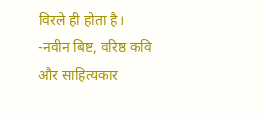विरले ही होता है।
-नवीन बिष्ट, वरिष्ठ कवि और साहित्यकार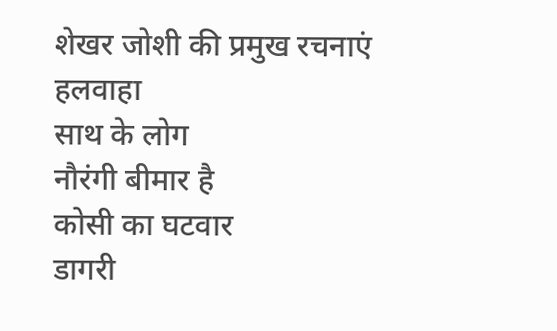शेखर जोशी की प्रमुख रचनाएं
हलवाहा
साथ के लोग
नौरंगी बीमार है
कोसी का घटवार
डागरी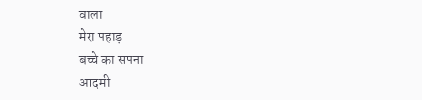वाला
मेरा पहाड़
बच्चे का सपना
आदमी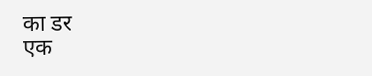का डर
एक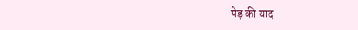पेड़ की याद